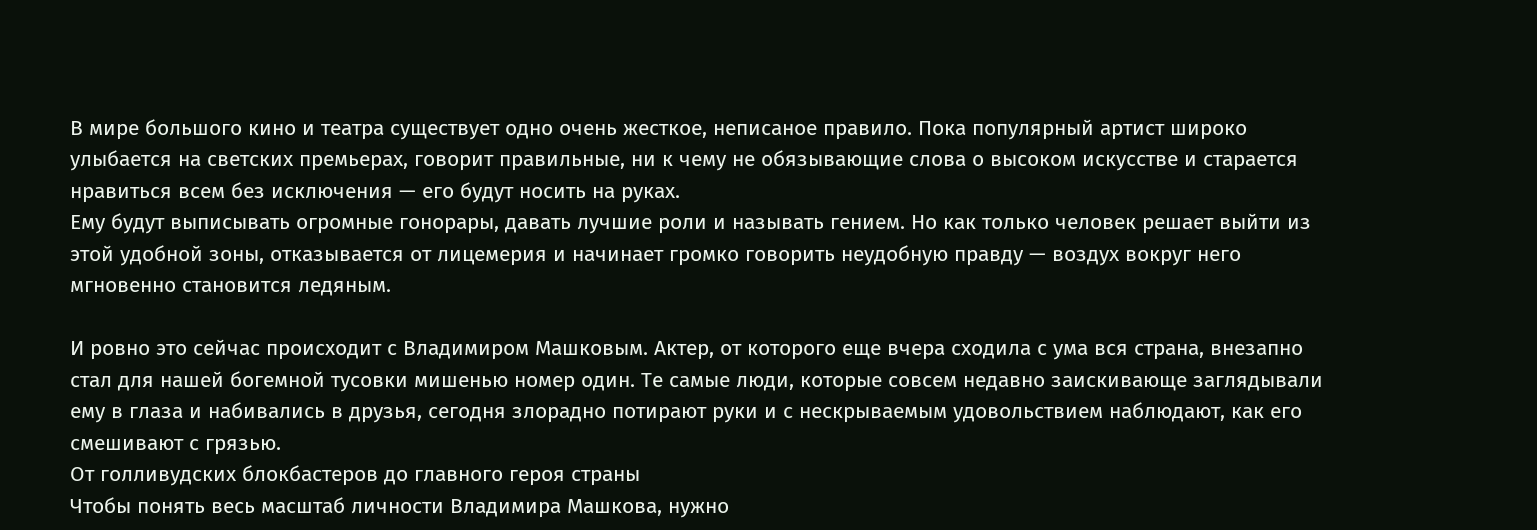В мире большого кино и театра существует одно очень жесткое, неписаное правило. Пока популярный артист широко улыбается на светских премьерах, говорит правильные, ни к чему не обязывающие слова о высоком искусстве и старается нравиться всем без исключения — его будут носить на руках.
Ему будут выписывать огромные гонорары, давать лучшие роли и называть гением. Но как только человек решает выйти из этой удобной зоны, отказывается от лицемерия и начинает громко говорить неудобную правду — воздух вокруг него мгновенно становится ледяным.

И ровно это сейчас происходит с Владимиром Машковым. Актер, от которого еще вчера сходила с ума вся страна, внезапно стал для нашей богемной тусовки мишенью номер один. Те самые люди, которые совсем недавно заискивающе заглядывали ему в глаза и набивались в друзья, сегодня злорадно потирают руки и с нескрываемым удовольствием наблюдают, как его смешивают с грязью.
От голливудских блокбастеров до главного героя страны
Чтобы понять весь масштаб личности Владимира Машкова, нужно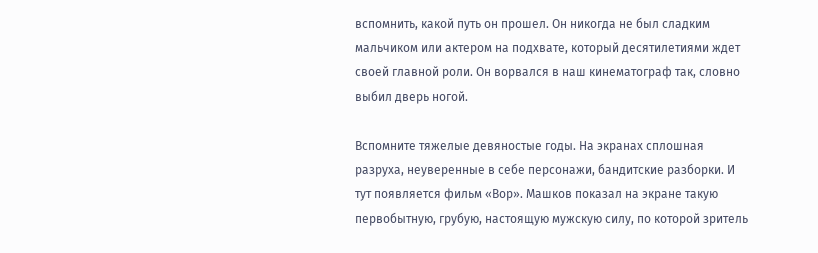вспомнить, какой путь он прошел. Он никогда не был сладким мальчиком или актером на подхвате, который десятилетиями ждет своей главной роли. Он ворвался в наш кинематограф так, словно выбил дверь ногой.

Вспомните тяжелые девяностые годы. На экранах сплошная разруха, неуверенные в себе персонажи, бандитские разборки. И тут появляется фильм «Вор». Машков показал на экране такую первобытную, грубую, настоящую мужскую силу, по которой зритель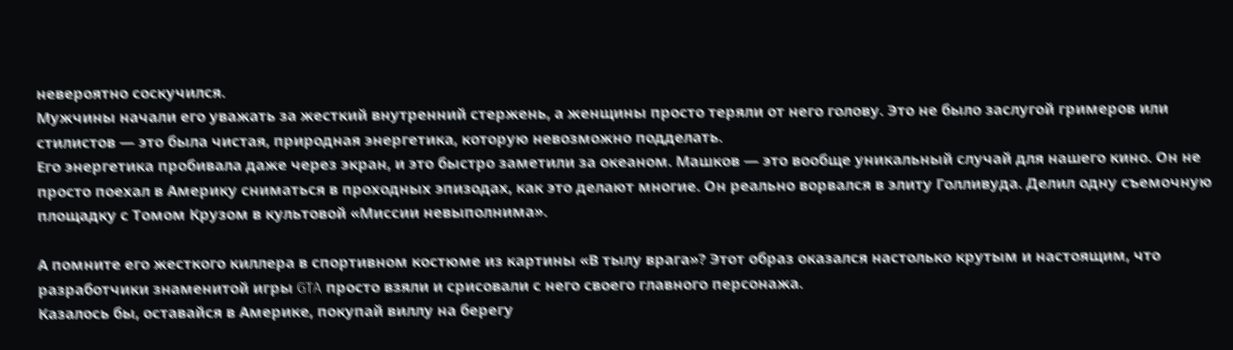невероятно соскучился.
Мужчины начали его уважать за жесткий внутренний стержень, а женщины просто теряли от него голову. Это не было заслугой гримеров или стилистов — это была чистая, природная энергетика, которую невозможно подделать.
Его энергетика пробивала даже через экран, и это быстро заметили за океаном. Машков — это вообще уникальный случай для нашего кино. Он не просто поехал в Америку сниматься в проходных эпизодах, как это делают многие. Он реально ворвался в элиту Голливуда. Делил одну съемочную площадку с Томом Крузом в культовой «Миссии невыполнима».

А помните его жесткого киллера в спортивном костюме из картины «В тылу врага»? Этот образ оказался настолько крутым и настоящим, что разработчики знаменитой игры GTA просто взяли и срисовали с него своего главного персонажа.
Казалось бы, оставайся в Америке, покупай виллу на берегу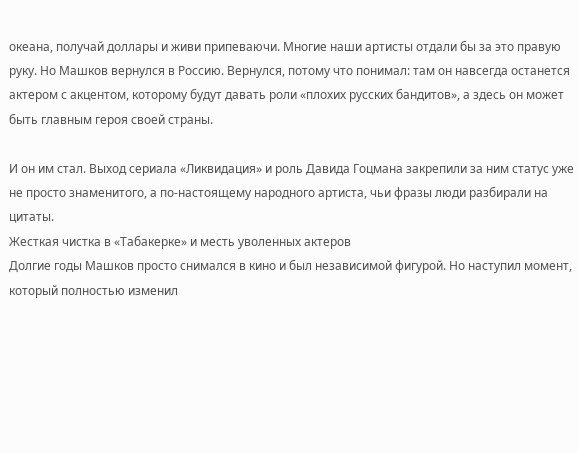океана, получай доллары и живи припеваючи. Многие наши артисты отдали бы за это правую руку. Но Машков вернулся в Россию. Вернулся, потому что понимал: там он навсегда останется актером с акцентом, которому будут давать роли «плохих русских бандитов», а здесь он может быть главным героя своей страны.

И он им стал. Выход сериала «Ликвидация» и роль Давида Гоцмана закрепили за ним статус уже не просто знаменитого, а по-настоящему народного артиста, чьи фразы люди разбирали на цитаты.
Жесткая чистка в «Табакерке» и месть уволенных актеров
Долгие годы Машков просто снимался в кино и был независимой фигурой. Но наступил момент, который полностью изменил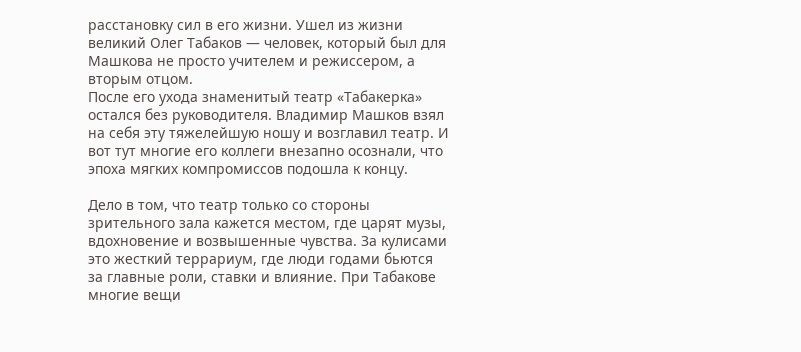расстановку сил в его жизни. Ушел из жизни великий Олег Табаков — человек, который был для Машкова не просто учителем и режиссером, а вторым отцом.
После его ухода знаменитый театр «Табакерка» остался без руководителя. Владимир Машков взял на себя эту тяжелейшую ношу и возглавил театр. И вот тут многие его коллеги внезапно осознали, что эпоха мягких компромиссов подошла к концу.

Дело в том, что театр только со стороны зрительного зала кажется местом, где царят музы, вдохновение и возвышенные чувства. За кулисами это жесткий террариум, где люди годами бьются за главные роли, ставки и влияние. При Табакове многие вещи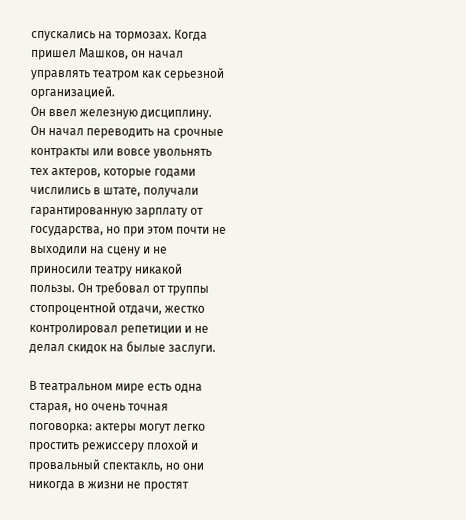спускались на тормозах. Когда пришел Машков, он начал управлять театром как серьезной организацией.
Он ввел железную дисциплину. Он начал переводить на срочные контракты или вовсе увольнять тех актеров, которые годами числились в штате, получали гарантированную зарплату от государства, но при этом почти не выходили на сцену и не приносили театру никакой пользы. Он требовал от труппы стопроцентной отдачи, жестко контролировал репетиции и не делал скидок на былые заслуги.

В театральном мире есть одна старая, но очень точная поговорка: актеры могут легко простить режиссеру плохой и провальный спектакль, но они никогда в жизни не простят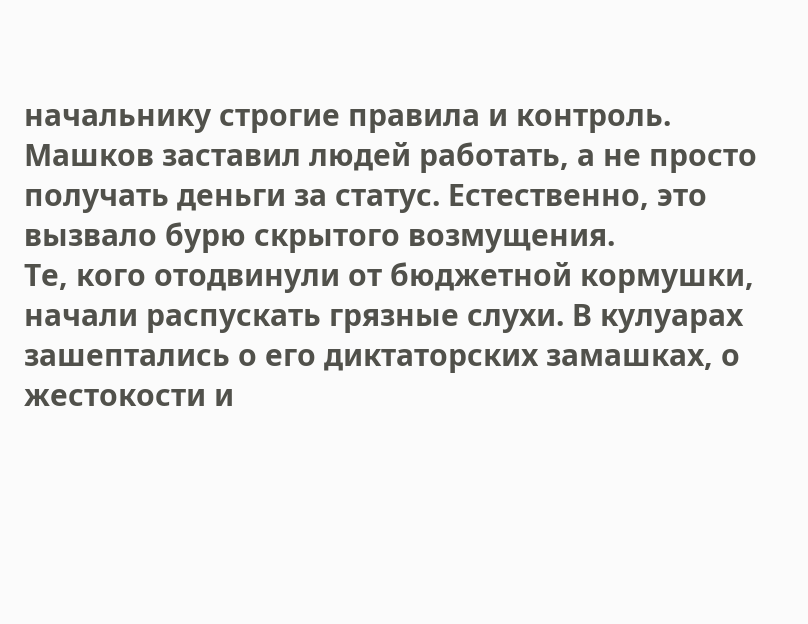начальнику строгие правила и контроль. Машков заставил людей работать, а не просто получать деньги за статус. Естественно, это вызвало бурю скрытого возмущения.
Те, кого отодвинули от бюджетной кормушки, начали распускать грязные слухи. В кулуарах зашептались о его диктаторских замашках, о жестокости и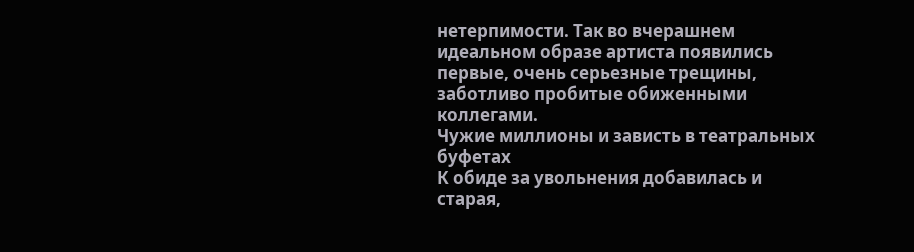нетерпимости. Так во вчерашнем идеальном образе артиста появились первые, очень серьезные трещины, заботливо пробитые обиженными коллегами.
Чужие миллионы и зависть в театральных буфетах
К обиде за увольнения добавилась и старая,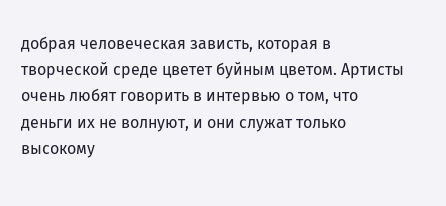добрая человеческая зависть, которая в творческой среде цветет буйным цветом. Артисты очень любят говорить в интервью о том, что деньги их не волнуют, и они служат только высокому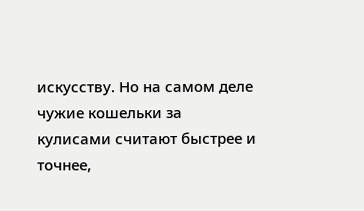искусству. Но на самом деле чужие кошельки за кулисами считают быстрее и точнее,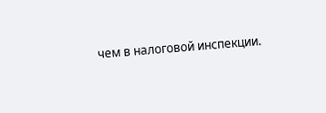чем в налоговой инспекции.